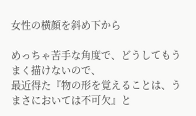女性の横顔を斜め下から

めっちゃ苦手な角度で、どうしてもうまく描けないので、
最近得た『物の形を覚えることは、うまさにおいては不可欠』と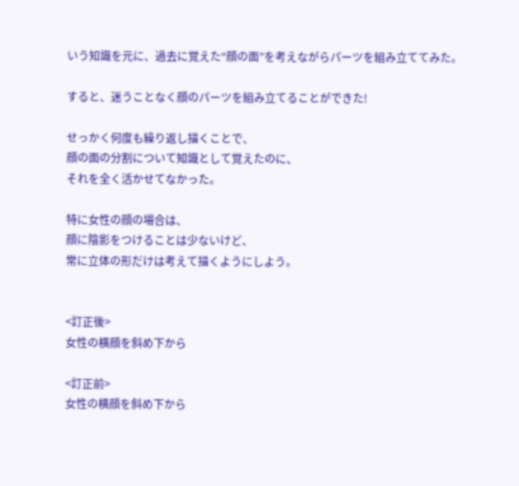いう知識を元に、過去に覚えた“顔の面”を考えながらパーツを組み立ててみた。

すると、迷うことなく顔のパーツを組み立てることができた!

せっかく何度も繰り返し描くことで、
顔の面の分割について知識として覚えたのに、
それを全く活かせてなかった。

特に女性の顔の場合は、
顔に陰影をつけることは少ないけど、
常に立体の形だけは考えて描くようにしよう。


<訂正後>
女性の横顔を斜め下から

<訂正前>
女性の横顔を斜め下から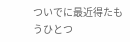ついでに最近得たもうひとつ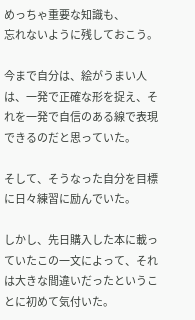めっちゃ重要な知識も、
忘れないように残しておこう。

今まで自分は、絵がうまい人は、一発で正確な形を捉え、それを一発で自信のある線で表現できるのだと思っていた。

そして、そうなった自分を目標に日々練習に励んでいた。

しかし、先日購入した本に載っていたこの一文によって、それは大きな間違いだったということに初めて気付いた。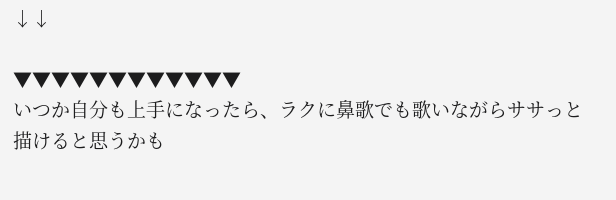↓↓

▼▼▼▼▼▼▼▼▼▼▼▼
いつか自分も上手になったら、ラクに鼻歌でも歌いながらササっと描けると思うかも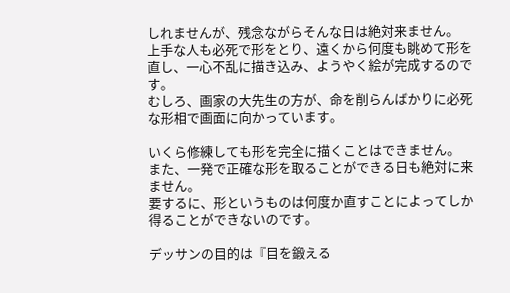しれませんが、残念ながらそんな日は絶対来ません。
上手な人も必死で形をとり、遠くから何度も眺めて形を直し、一心不乱に描き込み、ようやく絵が完成するのです。
むしろ、画家の大先生の方が、命を削らんばかりに必死な形相で画面に向かっています。

いくら修練しても形を完全に描くことはできません。
また、一発で正確な形を取ることができる日も絶対に来ません。
要するに、形というものは何度か直すことによってしか得ることができないのです。

デッサンの目的は『目を鍛える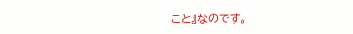こと』なのです。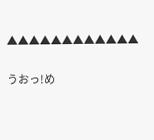▲▲▲▲▲▲▲▲▲▲▲▲


うおっ!め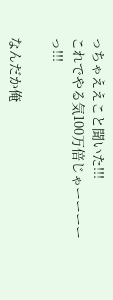っちゃええこと聞いた!!!
これでやる気100万倍じゃーーーーっ!!!

なんだか俺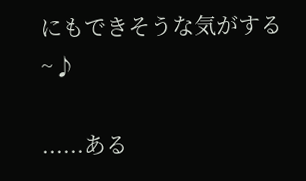にもできそうな気がする~♪

......ある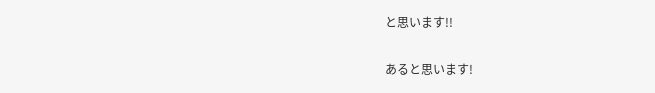と思います!!

あると思います!